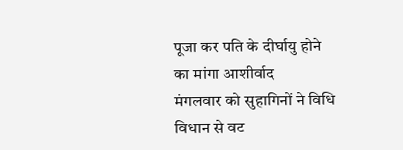पूजा कर पति के दीर्घायु होने का मांगा आशीर्वाद
मंगलवार को सुहागिनों ने विधि विधान से वट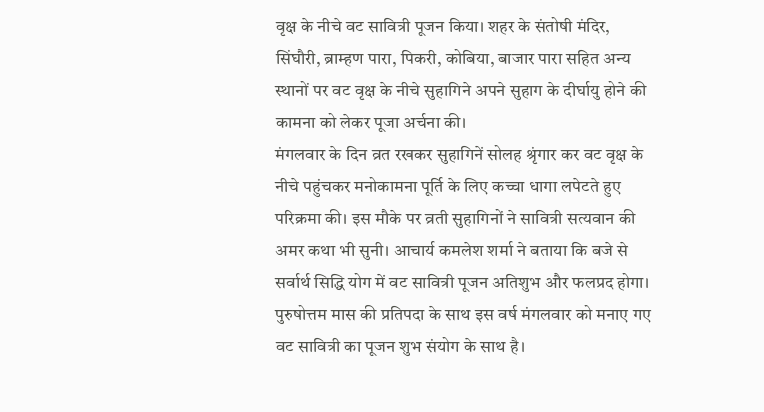वृक्ष के नीचे वट सावित्री पूजन किया। शहर के संतोषी मंदिर, सिंघौरी, ब्राम्हण पारा, पिकरी, कोबिया, बाजार पारा सहित अन्य स्थानों पर वट वृक्ष के नीचे सुहागिने अपने सुहाग के दीर्घायु होने की कामना को लेकर पूजा अर्चना की।
मंगलवार के दिन व्रत रखकर सुहागिनें सोलह श्रृंगार कर वट वृक्ष के नीचे पहुंचकर मनोकामना पूर्ति के लिए कच्चा धागा लपेटते हुए परिक्रमा की। इस मौके पर व्रती सुहागिनों ने सावित्री सत्यवान की अमर कथा भी सुनी। आचार्य कमलेश शर्मा ने बताया कि बजे से सर्वार्थ सिद्धि योग में वट सावित्री पूजन अतिशुभ और फलप्रद होगा। पुरुषोत्तम मास की प्रतिपदा के साथ इस वर्ष मंगलवार को मनाए गए वट सावित्री का पूजन शुभ संयोग के साथ है।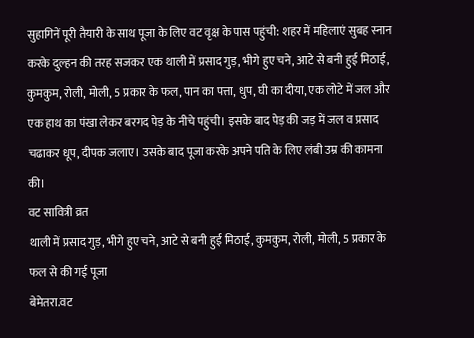सुहागिनें पूरी तैयारी के साथ पूजा के लिए वट वृक्ष के पास पहुंची: शहर में महिलाएं सुबह स्नान करके दुल्हन की तरह सजकर एक थाली में प्रसाद गुड़, भीगे हुए चने, आटे से बनी हुई मिठाई, कुमकुम, रोली, मोली, 5 प्रकार के फल, पान का पत्ता, धुप, घी का दीया, एक लोटे में जल और एक हाथ का पंखा लेकर बरगद पेड़ के नीचे पहुंची। इसके बाद पेड़ की जड़ में जल व प्रसाद चढाकर धूप, दीपक जलाए। उसके बाद पूजा करके अपने पति के लिए लंबी उम्र की कामना की।
वट सावित्री व्रत
थाली में प्रसाद गुड़, भीगे हुए चने, आटे से बनी हुई मिठाई, कुमकुम, रोली, मोली, 5 प्रकार के फल से की गई पूजा
बेमेतरा.वट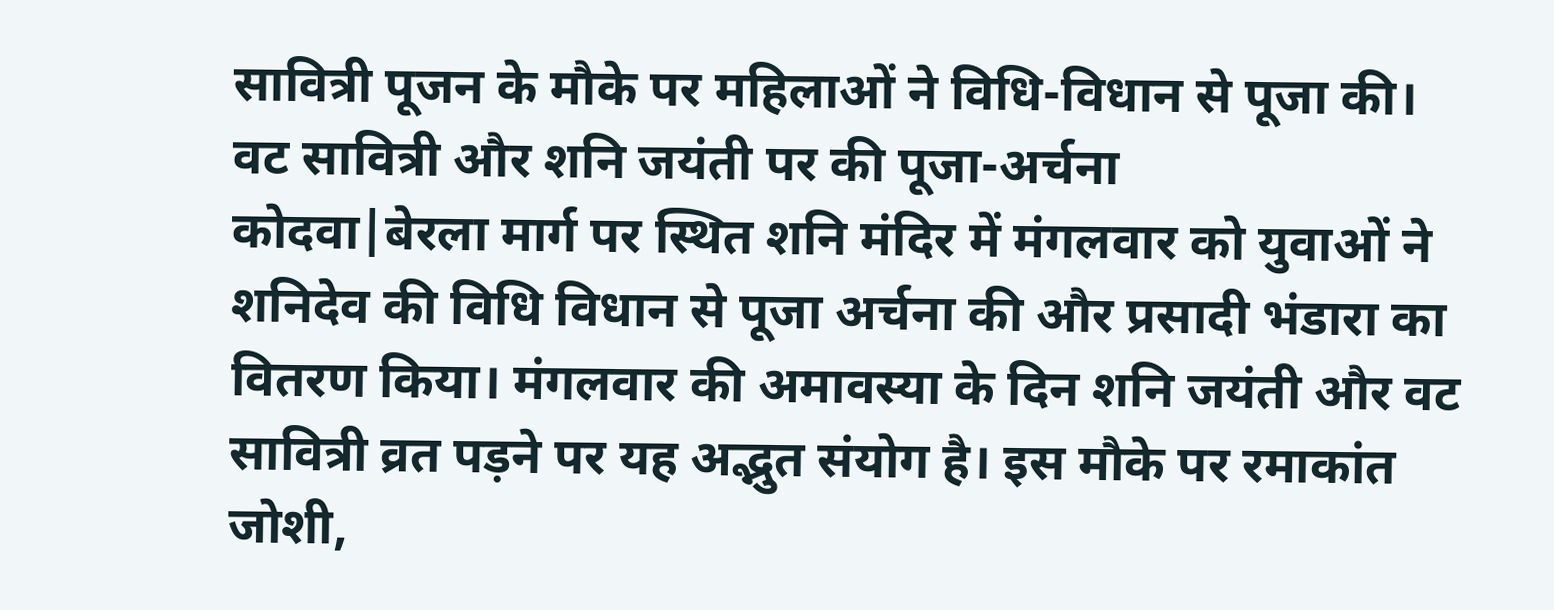सावित्री पूजन के मौके पर महिलाओं ने विधि-विधान से पूजा की।
वट सावित्री और शनि जयंती पर की पूजा-अर्चना
कोदवा|बेरला मार्ग पर स्थित शनि मंदिर में मंगलवार को युवाओं ने शनिदेव की विधि विधान से पूजा अर्चना की और प्रसादी भंडारा का वितरण किया। मंगलवार की अमावस्या के दिन शनि जयंती और वट सावित्री व्रत पड़ने पर यह अद्भुत संयोग है। इस मौके पर रमाकांत जोशी,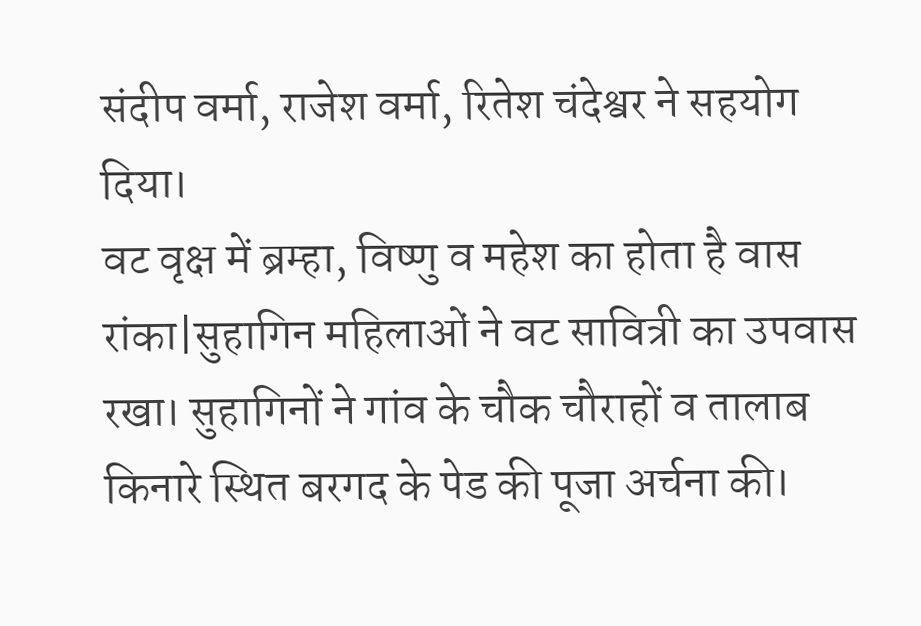संदीप वर्मा, राजेश वर्मा, रितेश चंदेश्वर ने सहयोग दिया।
वट वृक्ष में ब्रम्हा, विष्णु व महेश का होता है वास
रांका|सुहागिन महिलाओं ने वट सावित्री का उपवास रखा। सुहागिनों ने गांव के चौक चौराहों व तालाब किनारे स्थित बरगद के पेड की पूजा अर्चना की।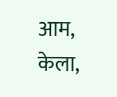आम, केला,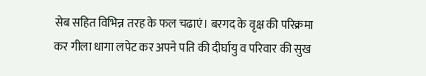सेब सहित विभिन्न तरह के फल चढाएं। बरगद के वृक्ष की परिक्रमा कर गीला धागा लपेट कर अपने पति की दीर्घायु व परिवार की सुख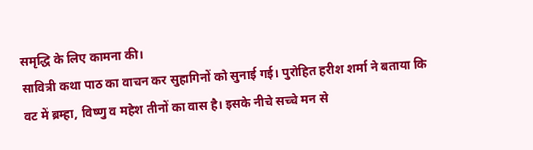समृद्धि के लिए कामना की।
सावित्री कथा पाठ का वाचन कर सुहागिनों को सुनाई गई। पुरोहित हरीश शर्मा ने बताया कि वट में ब्रम्हा, विष्णु व महेश तीनों का वास है। इसके नीचे सच्चे मन से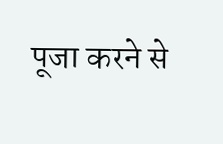पूजा करने से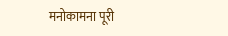मनोकामना पूरी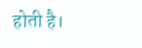होती है।